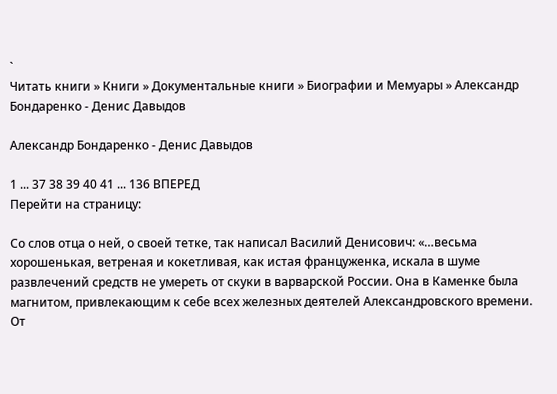`
Читать книги » Книги » Документальные книги » Биографии и Мемуары » Александр Бондаренко - Денис Давыдов

Александр Бондаренко - Денис Давыдов

1 ... 37 38 39 40 41 ... 136 ВПЕРЕД
Перейти на страницу:

Со слов отца о ней, о своей тетке, так написал Василий Денисович: «…весьма хорошенькая, ветреная и кокетливая, как истая француженка, искала в шуме развлечений средств не умереть от скуки в варварской России. Она в Каменке была магнитом, привлекающим к себе всех железных деятелей Александровского времени. От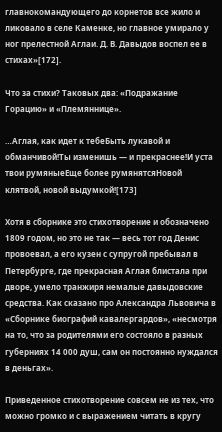главнокомандующего до корнетов все жило и ликовало в селе Каменке, но главное умирало у ног прелестной Аглаи. Д. В. Давыдов воспел ее в стихах»[172].

Что за стихи? Таковых два: «Подражание Горацию» и «Племяннице».

…Аглая, как идет к тебеБыть лукавой и обманчивой!Ты изменишь — и прекраснее!И уста твои румяныеЕще более румянятсяНовой клятвой, новой выдумкой![173]

Хотя в сборнике это стихотворение и обозначено 1809 годом, но это не так — весь тот год Денис провоевал, а его кузен с супругой пребывал в Петербурге, где прекрасная Аглая блистала при дворе, умело транжиря немалые давыдовские средства. Как сказано про Александра Львовича в «Сборнике биографий кавалергардов», «несмотря на то, что за родителями его состояло в разных губерниях 14 000 душ, сам он постоянно нуждался в деньгах».

Приведенное стихотворение совсем не из тех, что можно громко и с выражением читать в кругу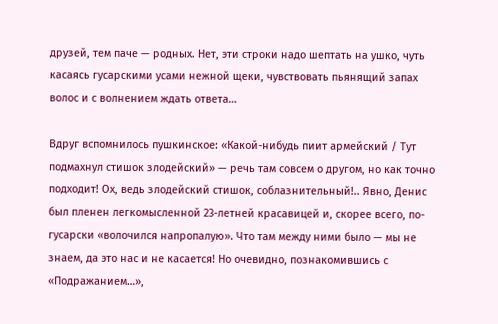друзей, тем паче — родных. Нет, эти строки надо шептать на ушко, чуть касаясь гусарскими усами нежной щеки, чувствовать пьянящий запах волос и с волнением ждать ответа…

Вдруг вспомнилось пушкинское: «Какой-нибудь пиит армейский / Тут подмахнул стишок злодейский» — речь там совсем о другом, но как точно подходит! Ох, ведь злодейский стишок, соблазнительный!.. Явно, Денис был пленен легкомысленной 23-летней красавицей и, скорее всего, по-гусарски «волочился напропалую». Что там между ними было — мы не знаем, да это нас и не касается! Но очевидно, познакомившись с «Подражанием…»,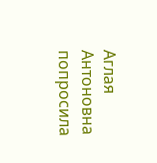Аглая Антоновна попросила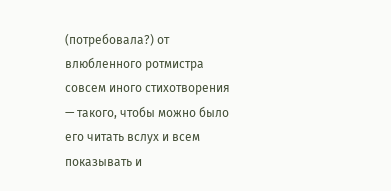(потребовала?) от влюбленного ротмистра совсем иного стихотворения — такого, чтобы можно было его читать вслух и всем показывать и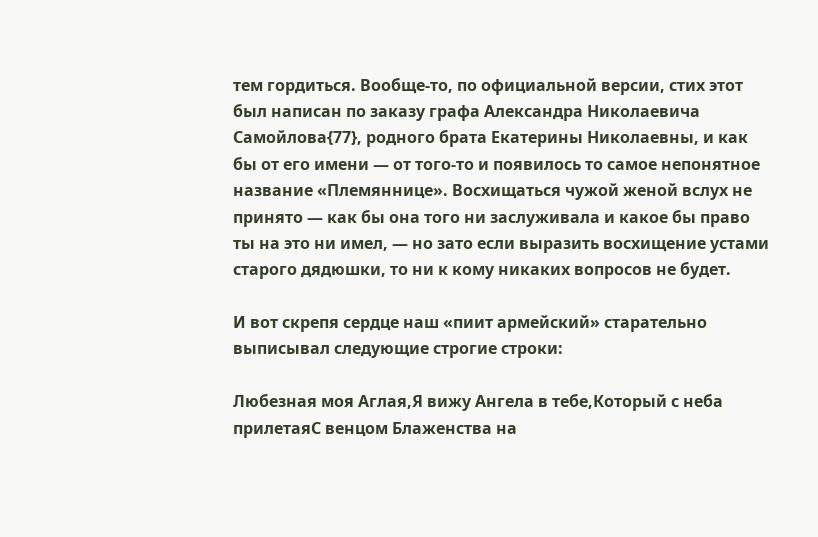тем гордиться. Вообще-то, по официальной версии, стих этот был написан по заказу графа Александра Николаевича Самойлова{77}, родного брата Екатерины Николаевны, и как бы от его имени — от того-то и появилось то самое непонятное название «Племяннице». Восхищаться чужой женой вслух не принято — как бы она того ни заслуживала и какое бы право ты на это ни имел, — но зато если выразить восхищение устами старого дядюшки, то ни к кому никаких вопросов не будет.

И вот скрепя сердце наш «пиит армейский» старательно выписывал следующие строгие строки:

Любезная моя Аглая,Я вижу Ангела в тебе,Который с неба прилетаяС венцом Блаженства на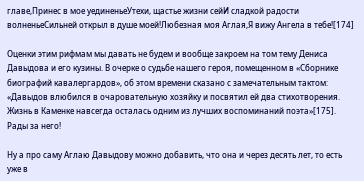главе,Принес в мое уединеньеУтехи, щастье жизни сейИ сладкой радости волненьеСильней открыл в душе моей!Любезная моя Аглая,Я вижу Ангела в тебе![174]

Оценки этим рифмам мы давать не будем и вообще закроем на том тему Дениса Давыдова и его кузины. В очерке о судьбе нашего героя, помещенном в «Сборнике биографий кавалергардов», об этом времени сказано с замечательным тактом: «Давыдов влюбился в очаровательную хозяйку и посвятил ей два стихотворения. Жизнь в Каменке навсегда осталась одним из лучших воспоминаний поэта»[175]. Рады за него!

Ну а про саму Аглаю Давыдову можно добавить, что она и через десять лет, то есть уже в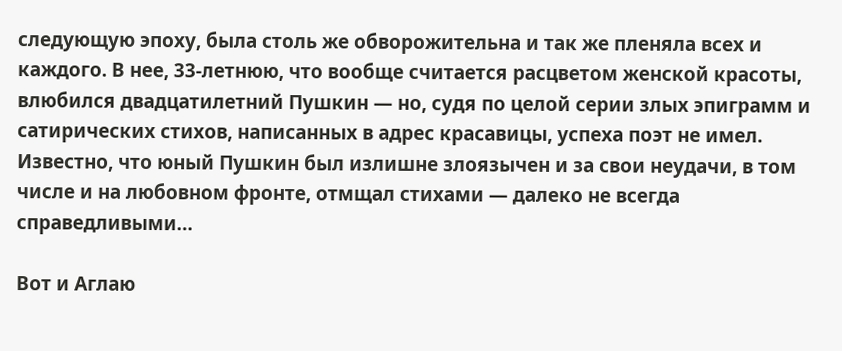следующую эпоху, была столь же обворожительна и так же пленяла всех и каждого. В нее, 33-летнюю, что вообще считается расцветом женской красоты, влюбился двадцатилетний Пушкин — но, судя по целой серии злых эпиграмм и сатирических стихов, написанных в адрес красавицы, успеха поэт не имел. Известно, что юный Пушкин был излишне злоязычен и за свои неудачи, в том числе и на любовном фронте, отмщал стихами — далеко не всегда справедливыми…

Вот и Аглаю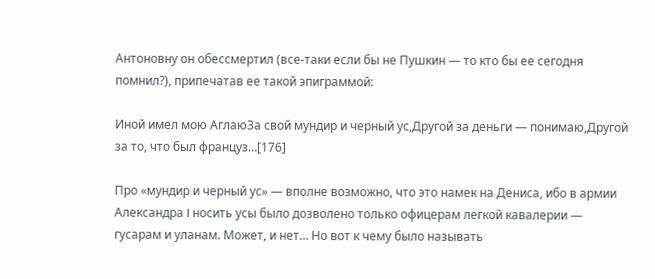Антоновну он обессмертил (все-таки если бы не Пушкин — то кто бы ее сегодня помнил?), припечатав ее такой эпиграммой:

Иной имел мою АглаюЗа свой мундир и черный ус,Другой за деньги — понимаю,Другой за то, что был француз…[176]

Про «мундир и черный ус» — вполне возможно, что это намек на Дениса, ибо в армии Александра I носить усы было дозволено только офицерам легкой кавалерии — гусарам и уланам. Может, и нет… Но вот к чему было называть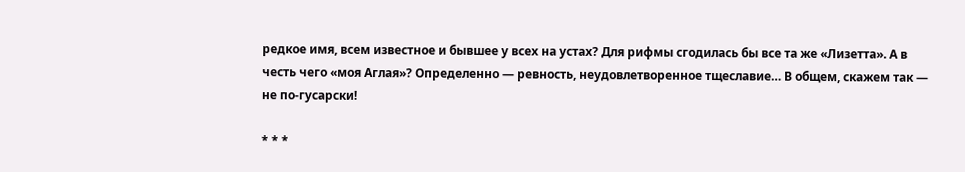редкое имя, всем известное и бывшее у всех на устах? Для рифмы сгодилась бы все та же «Лизетта». А в честь чего «моя Аглая»? Определенно — ревность, неудовлетворенное тщеславие… В общем, скажем так — не по-гусарски!

* * *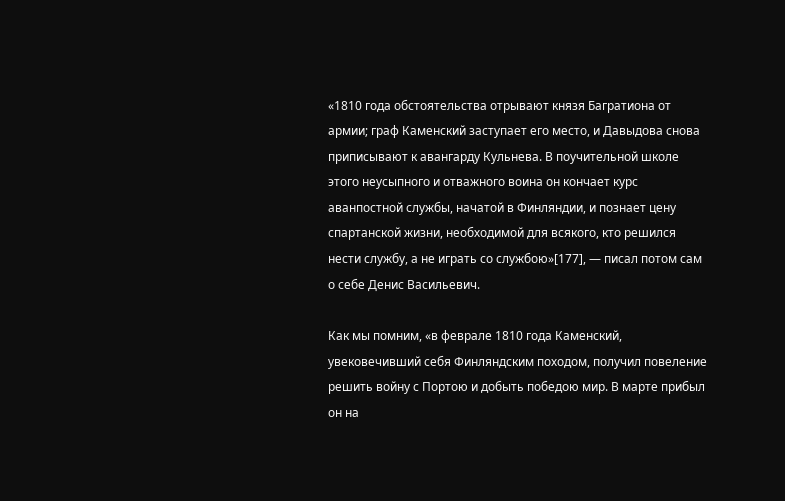«1810 года обстоятельства отрывают князя Багратиона от армии; граф Каменский заступает его место, и Давыдова снова приписывают к авангарду Кульнева. В поучительной школе этого неусыпного и отважного воина он кончает курс аванпостной службы, начатой в Финляндии, и познает цену спартанской жизни, необходимой для всякого, кто решился нести службу, а не играть со службою»[177], — писал потом сам о себе Денис Васильевич.

Как мы помним, «в феврале 1810 года Каменский, увековечивший себя Финляндским походом, получил повеление решить войну с Портою и добыть победою мир. В марте прибыл он на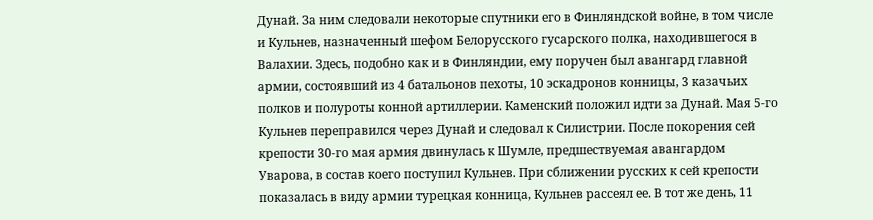Дунай. За ним следовали некоторые спутники его в Финляндской войне, в том числе и Кульнев, назначенный шефом Белорусского гусарского полка, находившегося в Валахии. Здесь, подобно как и в Финляндии, ему поручен был авангард главной армии, состоявший из 4 батальонов пехоты, 10 эскадронов конницы, 3 казачьих полков и полуроты конной артиллерии. Каменский положил идти за Дунай. Мая 5-го Кульнев переправился через Дунай и следовал к Силистрии. После покорения сей крепости 30-го мая армия двинулась к Шумле, предшествуемая авангардом Уварова, в состав коего поступил Кульнев. При сближении русских к сей крепости показалась в виду армии турецкая конница, Кульнев рассеял ее. В тот же день, 11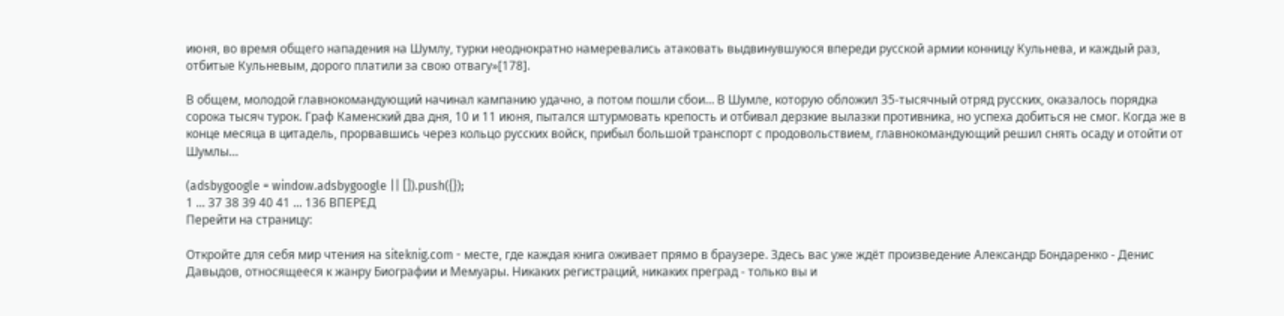июня, во время общего нападения на Шумлу, турки неоднократно намеревались атаковать выдвинувшуюся впереди русской армии конницу Кульнева, и каждый раз, отбитые Кульневым, дорого платили за свою отвагу»[178].

В общем, молодой главнокомандующий начинал кампанию удачно, а потом пошли сбои… В Шумле, которую обложил 35-тысячный отряд русских, оказалось порядка сорока тысяч турок. Граф Каменский два дня, 10 и 11 июня, пытался штурмовать крепость и отбивал дерзкие вылазки противника, но успеха добиться не смог. Когда же в конце месяца в цитадель, прорвавшись через кольцо русских войск, прибыл большой транспорт с продовольствием, главнокомандующий решил снять осаду и отойти от Шумлы…

(adsbygoogle = window.adsbygoogle || []).push({});
1 ... 37 38 39 40 41 ... 136 ВПЕРЕД
Перейти на страницу:

Откройте для себя мир чтения на siteknig.com - месте, где каждая книга оживает прямо в браузере. Здесь вас уже ждёт произведение Александр Бондаренко - Денис Давыдов, относящееся к жанру Биографии и Мемуары. Никаких регистраций, никаких преград - только вы и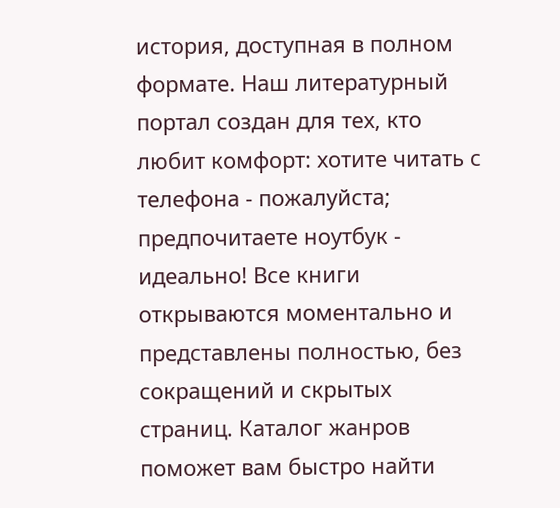история, доступная в полном формате. Наш литературный портал создан для тех, кто любит комфорт: хотите читать с телефона - пожалуйста; предпочитаете ноутбук - идеально! Все книги открываются моментально и представлены полностью, без сокращений и скрытых страниц. Каталог жанров поможет вам быстро найти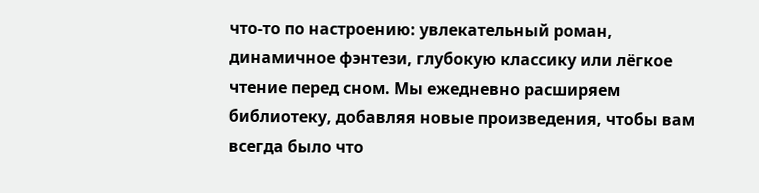что-то по настроению: увлекательный роман, динамичное фэнтези, глубокую классику или лёгкое чтение перед сном. Мы ежедневно расширяем библиотеку, добавляя новые произведения, чтобы вам всегда было что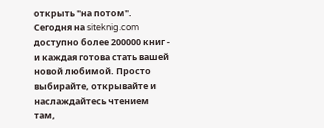открыть "на потом". Сегодня на siteknig.com доступно более 200000 книг - и каждая готова стать вашей новой любимой. Просто выбирайте, открывайте и наслаждайтесь чтением там,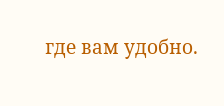где вам удобно.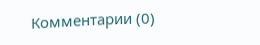Комментарии (0)